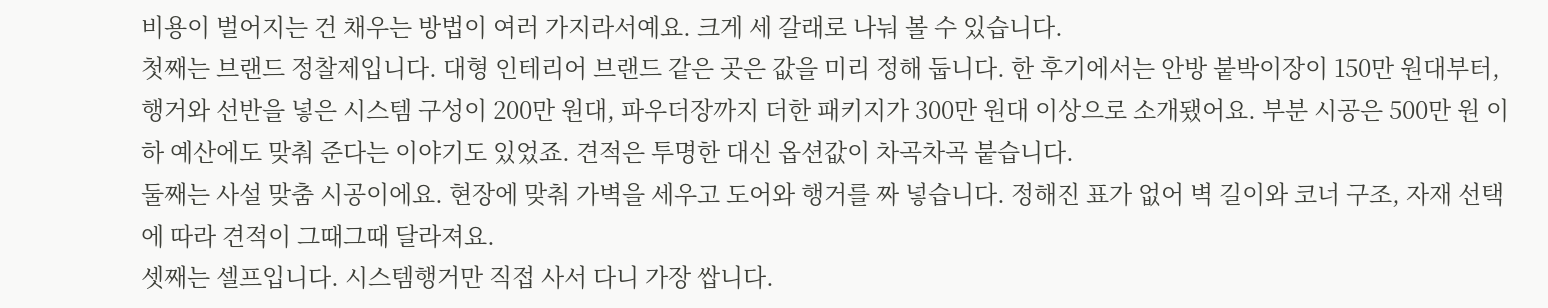비용이 벌어지는 건 채우는 방법이 여러 가지라서예요. 크게 세 갈래로 나눠 볼 수 있습니다.
첫째는 브랜드 정찰제입니다. 대형 인테리어 브랜드 같은 곳은 값을 미리 정해 둡니다. 한 후기에서는 안방 붙박이장이 150만 원대부터, 행거와 선반을 넣은 시스템 구성이 200만 원대, 파우더장까지 더한 패키지가 300만 원대 이상으로 소개됐어요. 부분 시공은 500만 원 이하 예산에도 맞춰 준다는 이야기도 있었죠. 견적은 투명한 대신 옵션값이 차곡차곡 붙습니다.
둘째는 사설 맞춤 시공이에요. 현장에 맞춰 가벽을 세우고 도어와 행거를 짜 넣습니다. 정해진 표가 없어 벽 길이와 코너 구조, 자재 선택에 따라 견적이 그때그때 달라져요.
셋째는 셀프입니다. 시스템행거만 직접 사서 다니 가장 쌉니다.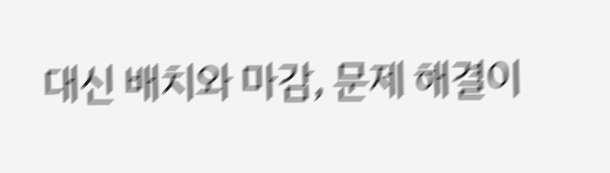대신 배치와 마감, 문제 해결이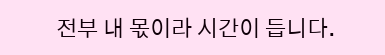전부 내 몫이라 시간이 듭니다.